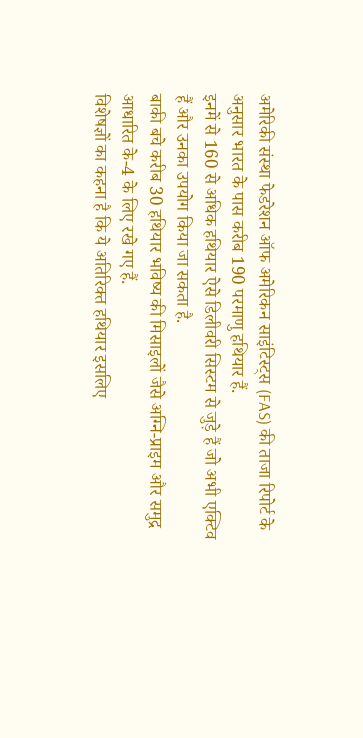अमेरिकी संस्था फेडरेशन ऑफ अमेरिकन साइंटिस्ट्स (FAS) की ताजा रिपोर्ट के अनुसार भारत के पास करीब 190 परमाणु हथियार हैं.
इनमें से 160 से अधिक हथियार ऐसे डिलीवरी सिस्टम से जुड़े हैं जो अभी एक्टिव हैं और उनका उपयोग किया जा सकता है.
बाकी बचे करीब 30 हथियार भविष्य की मिसाइलों जैसे अग्नि-प्राइम और समुद्र आधारित के-4 के लिए रखे गए हैं.
विशेषज्ञों का कहना है कि ये अतिरिक्त हथियार इसलिए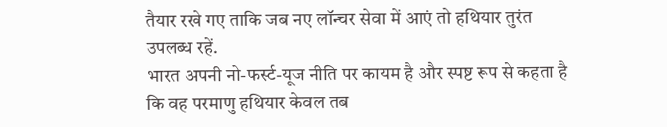तैयार रखे गए ताकि जब नए लॉन्चर सेवा में आएं तो हथियार तुरंत उपलब्ध रहें.
भारत अपनी नो-फर्स्ट-यूज नीति पर कायम है और स्पष्ट रूप से कहता है कि वह परमाणु हथियार केवल तब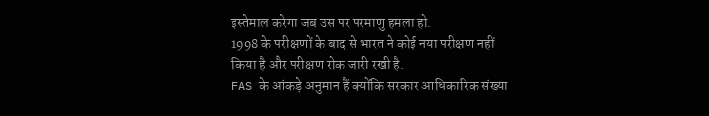इस्तेमाल करेगा जब उस पर परमाणु हमला हो.
1998 के परीक्षणों के बाद से भारत ने कोई नया परीक्षण नहीं किया है और परीक्षण रोक जारी रखी है.
FAS के आंकड़े अनुमान हैं क्योंकि सरकार आधिकारिक संख्या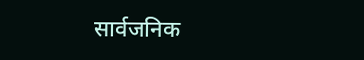सार्वजनिक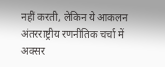नहीं करती, लेकिन ये आकलन अंतरराष्ट्रीय रणनीतिक चर्चा में अक्सर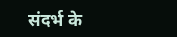संदर्भ के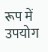रूप में उपयोग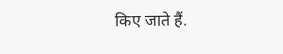किए जाते हैं.